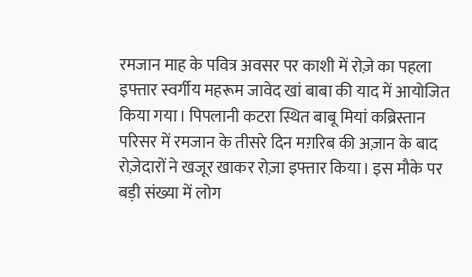रमजान माह के पवित्र अवसर पर काशी में रोज़े का पहला इफ्तार स्वर्गीय महरूम जावेद खां बाबा की याद में आयोजित किया गया। पिपलानी कटरा स्थित बाबू मियां कब्रिस्तान परिसर में रमजान के तीसरे दिन मग़रिब की अज़ान के बाद रोज़ेदारों ने खजूर खाकर रोज़ा इफ्तार किया। इस मौके पर बड़ी संख्या में लोग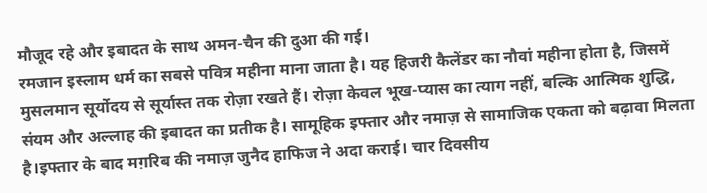मौजूद रहे और इबादत के साथ अमन-चैन की दुआ की गई।
रमजान इस्लाम धर्म का सबसे पवित्र महीना माना जाता है। यह हिजरी कैलेंडर का नौवां महीना होता है, जिसमें मुसलमान सूर्योदय से सूर्यास्त तक रोज़ा रखते हैं। रोज़ा केवल भूख-प्यास का त्याग नहीं, बल्कि आत्मिक शुद्धि, संयम और अल्लाह की इबादत का प्रतीक है। सामूहिक इफ्तार और नमाज़ से सामाजिक एकता को बढ़ावा मिलता है।इफ्तार के बाद मग़रिब की नमाज़ जुनैद हाफिज ने अदा कराई। चार दिवसीय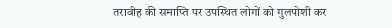तरावीह की समाप्ति पर उपस्थित लोगों को गुलपोशी कर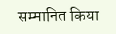सम्मानित किया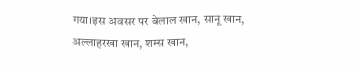गया।इस अवसर पर बेलाल खान, सानू खान, अल्लाहरखा खान, शम्स खान,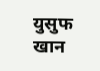युसुफ खान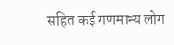सहित कई गणमान्य लोग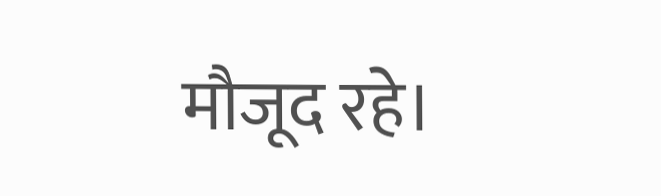मौजूद रहे।